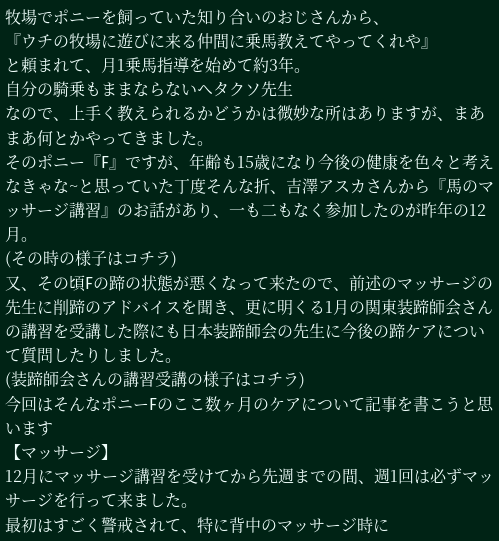牧場でポニーを飼っていた知り合いのおじさんから、
『ウチの牧場に遊びに来る仲間に乗馬教えてやってくれや』
と頼まれて、月1乗馬指導を始めて約3年。
自分の騎乗もままならないヘタクソ先生
なので、上手く教えられるかどうかは微妙な所はありますが、まあまあ何とかやってきました。
そのポニー『F』ですが、年齢も15歳になり今後の健康を色々と考えなきゃな~と思っていた丁度そんな折、吉澤アスカさんから『馬のマッサージ講習』のお話があり、一も二もなく参加したのが昨年の12月。
(その時の様子はコチラ)
又、その頃Fの蹄の状態が悪くなって来たので、前述のマッサージの先生に削蹄のアドバイスを聞き、更に明くる1月の関東装蹄師会さんの講習を受講した際にも日本装蹄師会の先生に今後の蹄ケアについて質問したりしました。
(装蹄師会さんの講習受講の様子はコチラ)
今回はそんなポニーFのここ数ヶ月のケアについて記事を書こうと思います
【マッサージ】
12月にマッサージ講習を受けてから先週までの間、週1回は必ずマッサージを行って来ました。
最初はすごく警戒されて、特に背中のマッサージ時に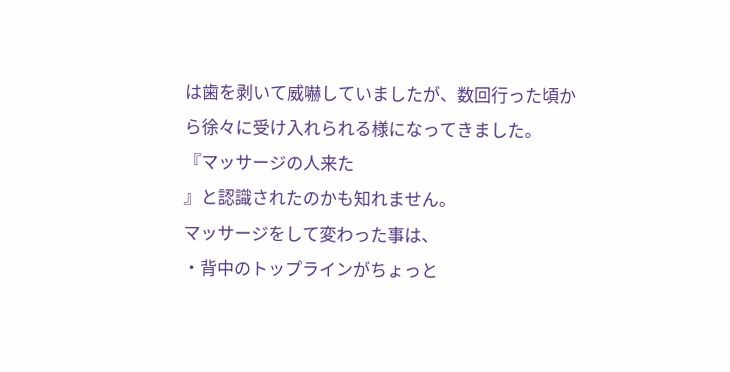は歯を剥いて威嚇していましたが、数回行った頃から徐々に受け入れられる様になってきました。
『マッサージの人来た
』と認識されたのかも知れません。
マッサージをして変わった事は、
・背中のトップラインがちょっと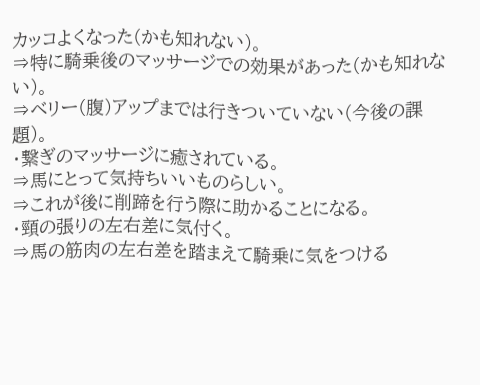カッコよくなった(かも知れない)。
⇒特に騎乗後のマッサージでの効果があった(かも知れない)。
⇒ベリー(腹)アップまでは行きついていない(今後の課題)。
・繋ぎのマッサージに癒されている。
⇒馬にとって気持ちいいものらしい。
⇒これが後に削蹄を行う際に助かることになる。
・頸の張りの左右差に気付く。
⇒馬の筋肉の左右差を踏まえて騎乗に気をつける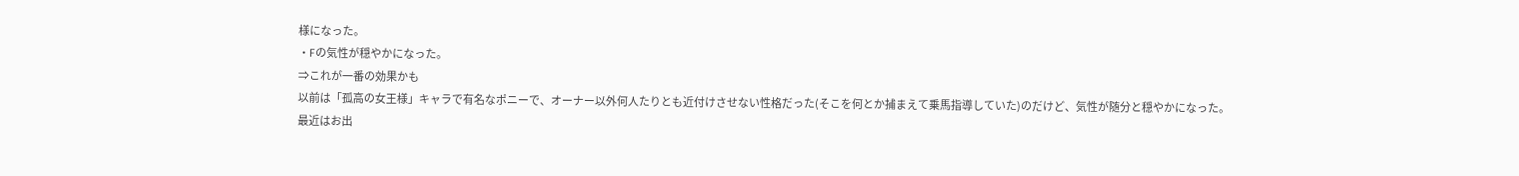様になった。
・Fの気性が穏やかになった。
⇒これが一番の効果かも
以前は「孤高の女王様」キャラで有名なポニーで、オーナー以外何人たりとも近付けさせない性格だった(そこを何とか捕まえて乗馬指導していた)のだけど、気性が随分と穏やかになった。
最近はお出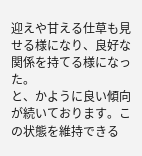迎えや甘える仕草も見せる様になり、良好な関係を持てる様になった。
と、かように良い傾向が続いております。この状態を維持できる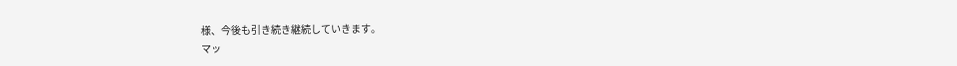様、今後も引き続き継続していきます。
マッ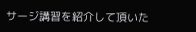サージ講習を紹介して頂いた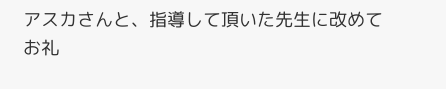アスカさんと、指導して頂いた先生に改めてお礼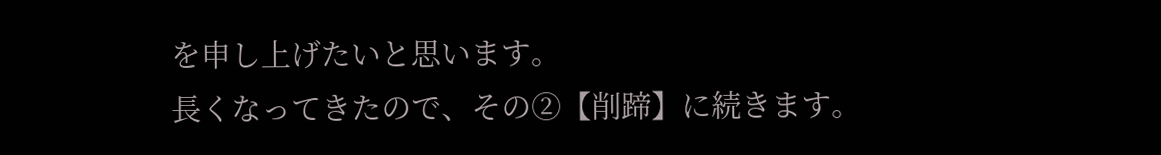を申し上げたいと思います。
長くなってきたので、その②【削蹄】に続きます。